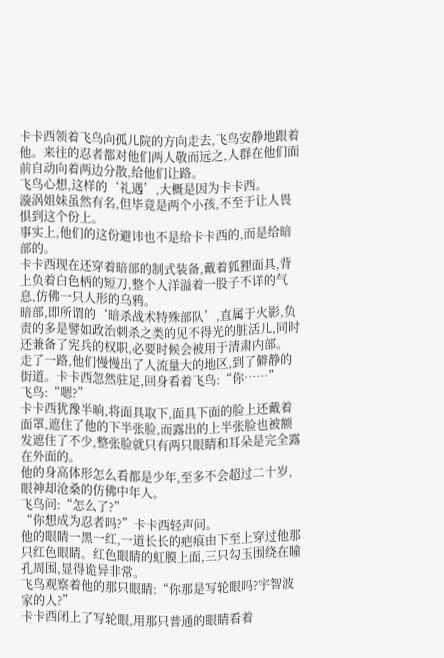卡卡西领着飞鸟向孤儿院的方向走去,飞鸟安静地跟着他。来往的忍者都对他们两人敬而远之,人群在他们面前自动向着两边分散,给他们让路。
飞鸟心想,这样的‘礼遇’,大概是因为卡卡西。
漩涡姐妹虽然有名,但毕竟是两个小孩,不至于让人畏惧到这个份上。
事实上,他们的这份避讳也不是给卡卡西的,而是给暗部的。
卡卡西现在还穿着暗部的制式装备,戴着狐狸面具,背上负着白色柄的短刀,整个人洋溢着一股子不详的气息,仿佛一只人形的乌鸦。
暗部,即所谓的‘暗杀战术特殊部队’,直属于火影,负责的多是譬如政治刺杀之类的见不得光的脏活儿,同时还兼备了宪兵的权职,必要时候会被用于清肃内部。
走了一路,他们慢慢出了人流量大的地区,到了僻静的街道。卡卡西忽然驻足,回身看着飞鸟:“你……”
飞鸟:“嗯?”
卡卡西犹豫半晌,将面具取下,面具下面的脸上还戴着面罩,遮住了他的下半张脸,而露出的上半张脸也被额发遮住了不少,整张脸就只有两只眼睛和耳朵是完全露在外面的。
他的身高体形怎么看都是少年,至多不会超过二十岁,眼神却沧桑的仿佛中年人。
飞鸟问:“怎么了?”
“你想成为忍者吗?”卡卡西轻声问。
他的眼睛一黑一红,一道长长的疤痕由下至上穿过他那只红色眼睛。红色眼睛的虹膜上面,三只勾玉围绕在瞳孔周围,显得诡异非常。
飞鸟观察着他的那只眼睛:“你那是写轮眼吗?宇智波家的人?”
卡卡西闭上了写轮眼,用那只普通的眼睛看着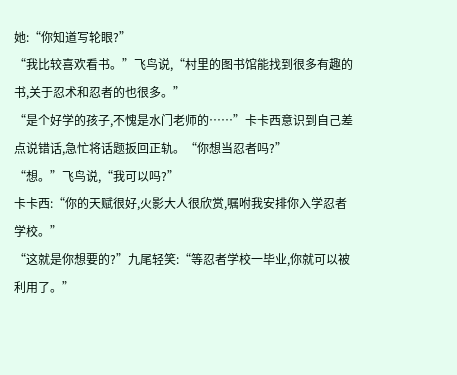她:“你知道写轮眼?”
“我比较喜欢看书。”飞鸟说,“村里的图书馆能找到很多有趣的书,关于忍术和忍者的也很多。”
“是个好学的孩子,不愧是水门老师的……”卡卡西意识到自己差点说错话,急忙将话题扳回正轨。“你想当忍者吗?”
“想。”飞鸟说,“我可以吗?”
卡卡西:“你的天赋很好,火影大人很欣赏,嘱咐我安排你入学忍者学校。”
“这就是你想要的?”九尾轻笑:“等忍者学校一毕业,你就可以被利用了。”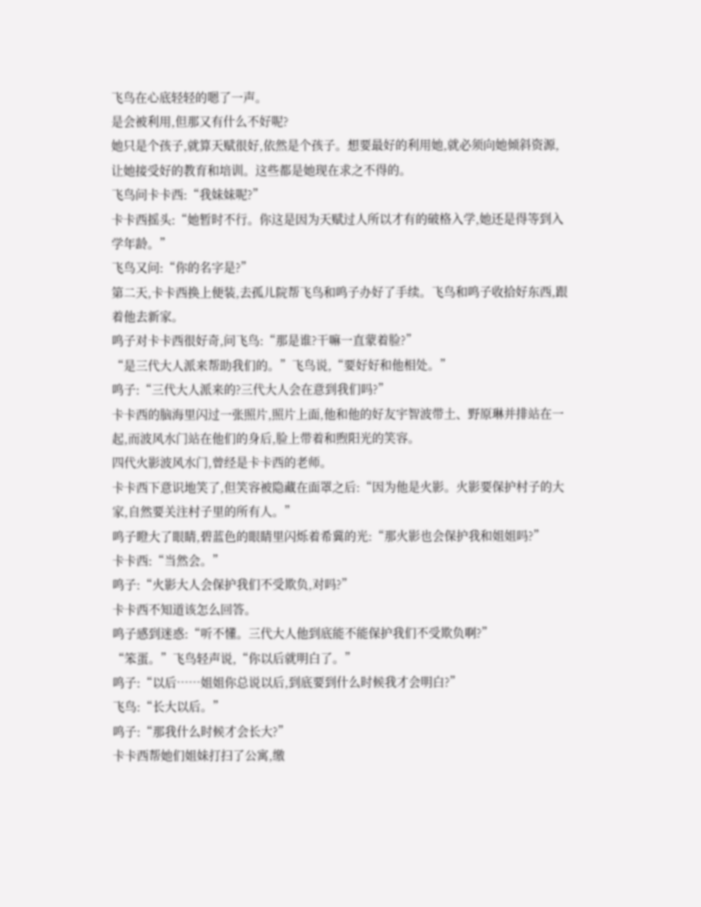飞鸟在心底轻轻的嗯了一声。
是会被利用,但那又有什么不好呢?
她只是个孩子,就算天赋很好,依然是个孩子。想要最好的利用她,就必须向她倾斜资源,让她接受好的教育和培训。这些都是她现在求之不得的。
飞鸟问卡卡西:“我妹妹呢?”
卡卡西摇头:“她暂时不行。你这是因为天赋过人所以才有的破格入学,她还是得等到入学年龄。”
飞鸟又问:“你的名字是?”
第二天,卡卡西换上便装,去孤儿院帮飞鸟和鸣子办好了手续。飞鸟和鸣子收拾好东西,跟着他去新家。
鸣子对卡卡西很好奇,问飞鸟:“那是谁?干嘛一直蒙着脸?”
“是三代大人派来帮助我们的。”飞鸟说,“要好好和他相处。”
鸣子:“三代大人派来的?三代大人会在意到我们吗?”
卡卡西的脑海里闪过一张照片,照片上面,他和他的好友宇智波带土、野原琳并排站在一起,而波风水门站在他们的身后,脸上带着和煦阳光的笑容。
四代火影波风水门,曾经是卡卡西的老师。
卡卡西下意识地笑了,但笑容被隐藏在面罩之后:“因为他是火影。火影要保护村子的大家,自然要关注村子里的所有人。”
鸣子瞪大了眼睛,碧蓝色的眼睛里闪烁着希冀的光:“那火影也会保护我和姐姐吗?”
卡卡西:“当然会。”
鸣子:“火影大人会保护我们不受欺负,对吗?”
卡卡西不知道该怎么回答。
鸣子感到迷惑:“听不懂。三代大人他到底能不能保护我们不受欺负啊?”
“笨蛋。”飞鸟轻声说,“你以后就明白了。”
鸣子:“以后……姐姐你总说以后,到底要到什么时候我才会明白?”
飞鸟:“长大以后。”
鸣子:“那我什么时候才会长大?”
卡卡西帮她们姐妹打扫了公寓,缴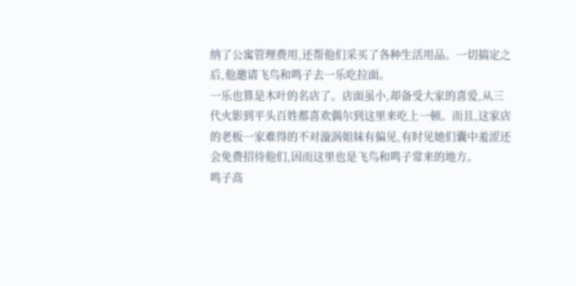纳了公寓管理费用,还帮他们采买了各种生活用品。一切搞定之后,他邀请飞鸟和鸣子去一乐吃拉面。
一乐也算是木叶的名店了。店面虽小,却备受大家的喜爱,从三代火影到平头百姓都喜欢偶尔到这里来吃上一顿。而且,这家店的老板一家难得的不对漩涡姐妹有偏见,有时见她们囊中羞涩还会免费招待他们,因而这里也是飞鸟和鸣子常来的地方。
鸣子高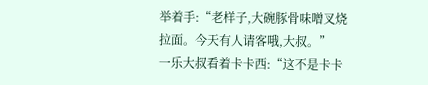举着手:“老样子,大碗豚骨味噌叉烧拉面。今天有人请客哦,大叔。”
一乐大叔看着卡卡西:“这不是卡卡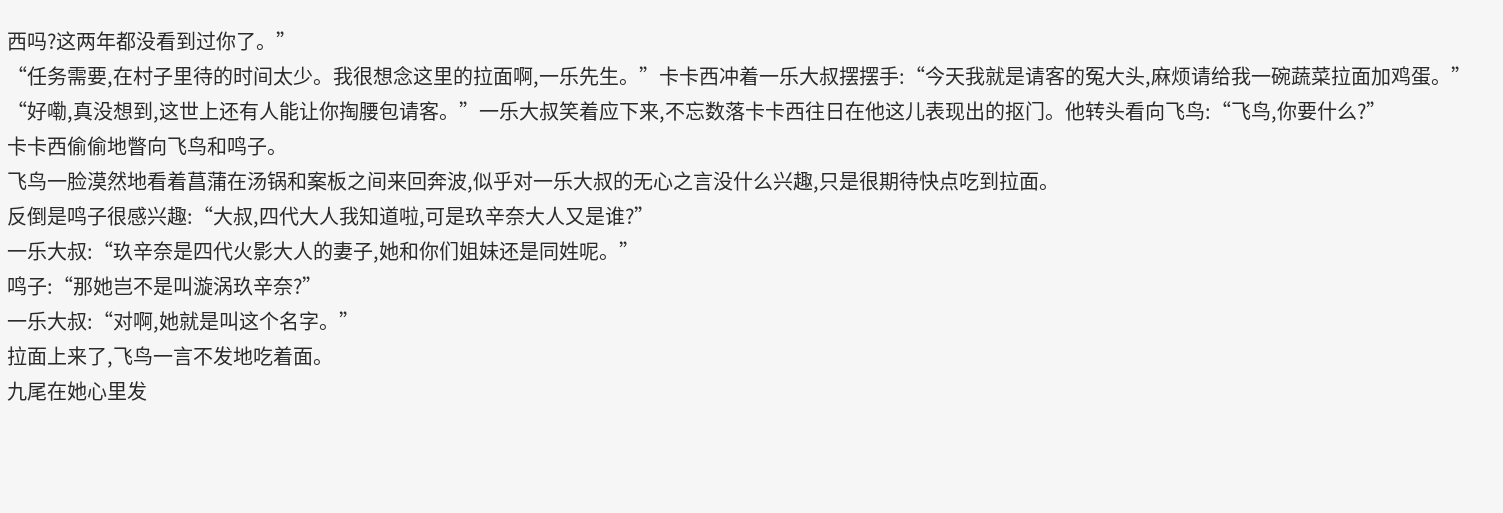西吗?这两年都没看到过你了。”
“任务需要,在村子里待的时间太少。我很想念这里的拉面啊,一乐先生。”卡卡西冲着一乐大叔摆摆手:“今天我就是请客的冤大头,麻烦请给我一碗蔬菜拉面加鸡蛋。”
“好嘞,真没想到,这世上还有人能让你掏腰包请客。”一乐大叔笑着应下来,不忘数落卡卡西往日在他这儿表现出的抠门。他转头看向飞鸟:“飞鸟,你要什么?”
卡卡西偷偷地瞥向飞鸟和鸣子。
飞鸟一脸漠然地看着菖蒲在汤锅和案板之间来回奔波,似乎对一乐大叔的无心之言没什么兴趣,只是很期待快点吃到拉面。
反倒是鸣子很感兴趣:“大叔,四代大人我知道啦,可是玖辛奈大人又是谁?”
一乐大叔:“玖辛奈是四代火影大人的妻子,她和你们姐妹还是同姓呢。”
鸣子:“那她岂不是叫漩涡玖辛奈?”
一乐大叔:“对啊,她就是叫这个名字。”
拉面上来了,飞鸟一言不发地吃着面。
九尾在她心里发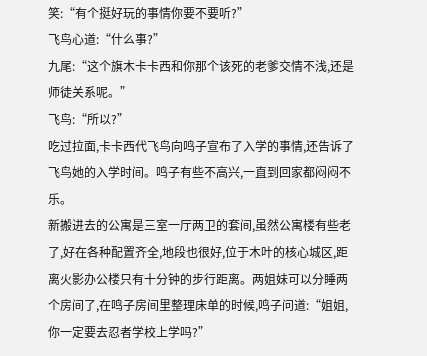笑:“有个挺好玩的事情你要不要听?”
飞鸟心道:“什么事?”
九尾:“这个旗木卡卡西和你那个该死的老爹交情不浅,还是师徒关系呢。”
飞鸟:“所以?”
吃过拉面,卡卡西代飞鸟向鸣子宣布了入学的事情,还告诉了飞鸟她的入学时间。鸣子有些不高兴,一直到回家都闷闷不乐。
新搬进去的公寓是三室一厅两卫的套间,虽然公寓楼有些老了,好在各种配置齐全,地段也很好,位于木叶的核心城区,距离火影办公楼只有十分钟的步行距离。两姐妹可以分睡两个房间了,在鸣子房间里整理床单的时候,鸣子问道:“姐姐,你一定要去忍者学校上学吗?”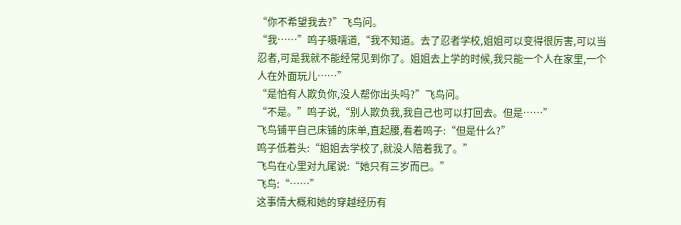“你不希望我去?”飞鸟问。
“我……”鸣子嗫嚅道,“我不知道。去了忍者学校,姐姐可以变得很厉害,可以当忍者,可是我就不能经常见到你了。姐姐去上学的时候,我只能一个人在家里,一个人在外面玩儿……”
“是怕有人欺负你,没人帮你出头吗?”飞鸟问。
“不是。”鸣子说,“别人欺负我,我自己也可以打回去。但是……”
飞鸟铺平自己床铺的床单,直起腰,看着鸣子:“但是什么?”
鸣子低着头:“姐姐去学校了,就没人陪着我了。”
飞鸟在心里对九尾说:“她只有三岁而已。”
飞鸟:“……”
这事情大概和她的穿越经历有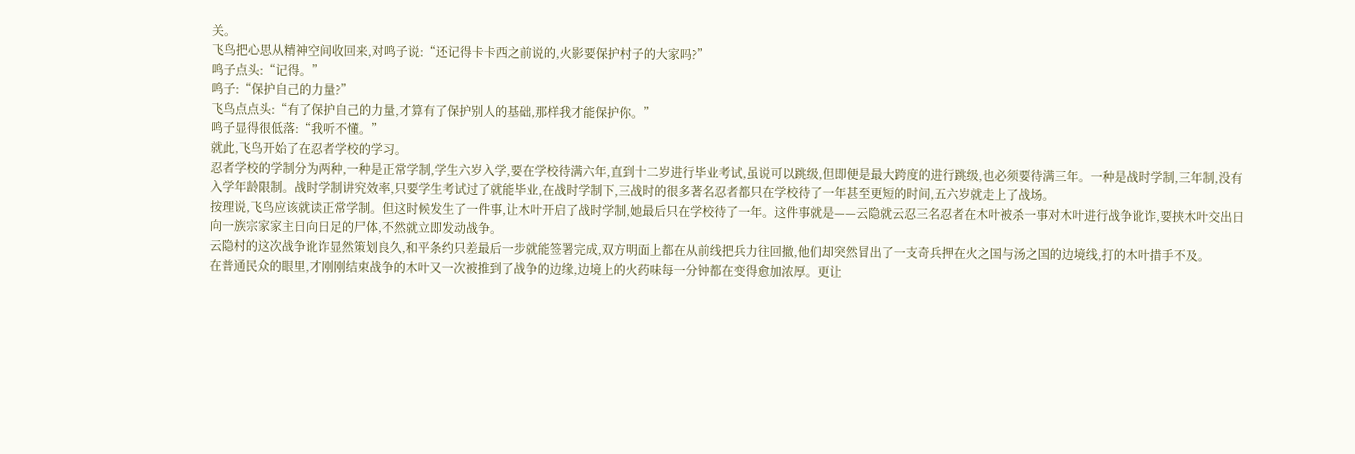关。
飞鸟把心思从精神空间收回来,对鸣子说:“还记得卡卡西之前说的,火影要保护村子的大家吗?”
鸣子点头:“记得。”
鸣子:“保护自己的力量?”
飞鸟点点头:“有了保护自己的力量,才算有了保护别人的基础,那样我才能保护你。”
鸣子显得很低落:“我听不懂。”
就此,飞鸟开始了在忍者学校的学习。
忍者学校的学制分为两种,一种是正常学制,学生六岁入学,要在学校待满六年,直到十二岁进行毕业考试,虽说可以跳级,但即便是最大跨度的进行跳级,也必须要待满三年。一种是战时学制,三年制,没有入学年龄限制。战时学制讲究效率,只要学生考试过了就能毕业,在战时学制下,三战时的很多著名忍者都只在学校待了一年甚至更短的时间,五六岁就走上了战场。
按理说,飞鸟应该就读正常学制。但这时候发生了一件事,让木叶开启了战时学制,她最后只在学校待了一年。这件事就是——云隐就云忍三名忍者在木叶被杀一事对木叶进行战争讹诈,要挟木叶交出日向一族宗家家主日向日足的尸体,不然就立即发动战争。
云隐村的这次战争讹诈显然策划良久,和平条约只差最后一步就能签署完成,双方明面上都在从前线把兵力往回撤,他们却突然冒出了一支奇兵押在火之国与汤之国的边境线,打的木叶措手不及。
在普通民众的眼里,才刚刚结束战争的木叶又一次被推到了战争的边缘,边境上的火药味每一分钟都在变得愈加浓厚。更让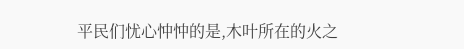平民们忧心忡忡的是,木叶所在的火之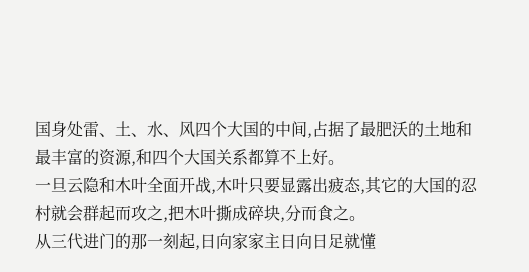国身处雷、土、水、风四个大国的中间,占据了最肥沃的土地和最丰富的资源,和四个大国关系都算不上好。
一旦云隐和木叶全面开战,木叶只要显露出疲态,其它的大国的忍村就会群起而攻之,把木叶撕成碎块,分而食之。
从三代进门的那一刻起,日向家家主日向日足就懂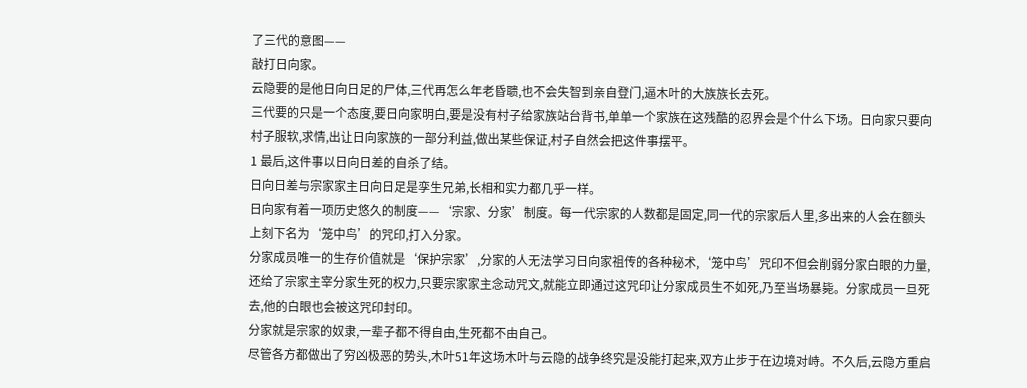了三代的意图——
敲打日向家。
云隐要的是他日向日足的尸体,三代再怎么年老昏聩,也不会失智到亲自登门,逼木叶的大族族长去死。
三代要的只是一个态度,要日向家明白,要是没有村子给家族站台背书,单单一个家族在这残酷的忍界会是个什么下场。日向家只要向村子服软,求情,出让日向家族的一部分利益,做出某些保证,村子自然会把这件事摆平。
1 最后,这件事以日向日差的自杀了结。
日向日差与宗家家主日向日足是孪生兄弟,长相和实力都几乎一样。
日向家有着一项历史悠久的制度——‘宗家、分家’制度。每一代宗家的人数都是固定,同一代的宗家后人里,多出来的人会在额头上刻下名为‘笼中鸟’的咒印,打入分家。
分家成员唯一的生存价值就是‘保护宗家’,分家的人无法学习日向家祖传的各种秘术,‘笼中鸟’咒印不但会削弱分家白眼的力量,还给了宗家主宰分家生死的权力,只要宗家家主念动咒文,就能立即通过这咒印让分家成员生不如死,乃至当场暴毙。分家成员一旦死去,他的白眼也会被这咒印封印。
分家就是宗家的奴隶,一辈子都不得自由,生死都不由自己。
尽管各方都做出了穷凶极恶的势头,木叶51年这场木叶与云隐的战争终究是没能打起来,双方止步于在边境对峙。不久后,云隐方重启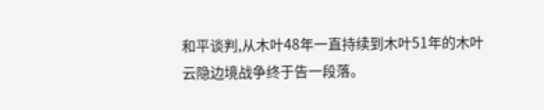和平谈判,从木叶48年一直持续到木叶51年的木叶云隐边境战争终于告一段落。